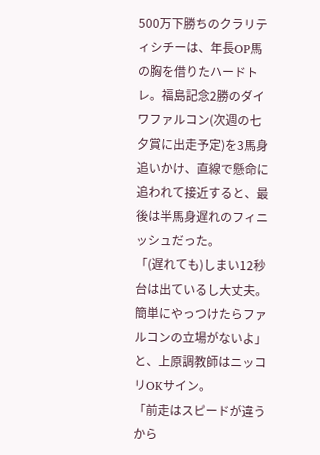500万下勝ちのクラリティシチーは、年長OP馬の胸を借りたハードトレ。福島記念2勝のダイワファルコン(次週の七夕賞に出走予定)を3馬身追いかけ、直線で懸命に追われて接近すると、最後は半馬身遅れのフィニッシュだった。
「(遅れても)しまい12秒台は出ているし大丈夫。簡単にやっつけたらファルコンの立場がないよ」と、上原調教師はニッコリOKサイン。
「前走はスピードが違うから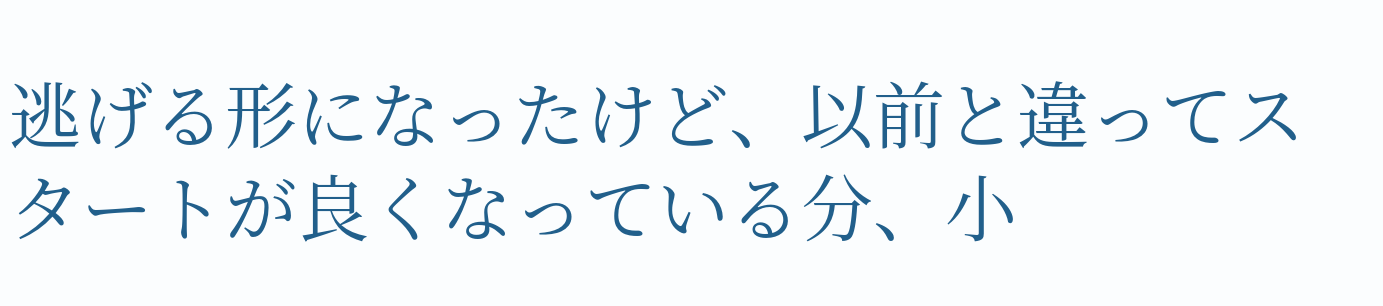逃げる形になったけど、以前と違ってスタートが良くなっている分、小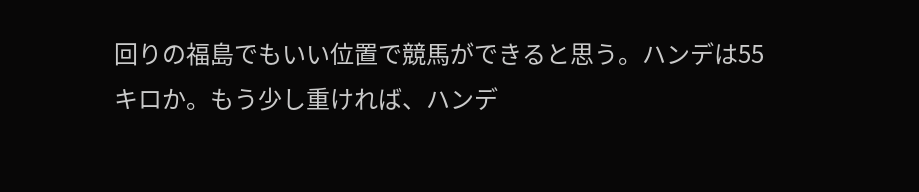回りの福島でもいい位置で競馬ができると思う。ハンデは55キロか。もう少し重ければ、ハンデ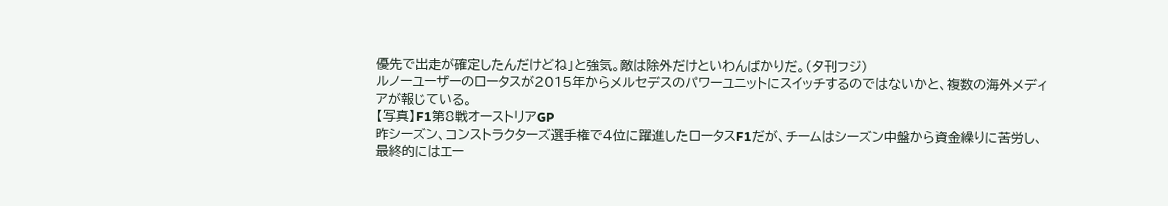優先で出走が確定したんだけどね」と強気。敵は除外だけといわんばかりだ。(夕刊フジ)
ルノーユーザーのロータスが2015年からメルセデスのパワーユニットにスイッチするのではないかと、複数の海外メディアが報じている。
【写真】F1第8戦オーストリアGP
昨シーズン、コンストラクターズ選手権で4位に躍進したロータスF1だが、チームはシーズン中盤から資金繰りに苦労し、最終的にはエー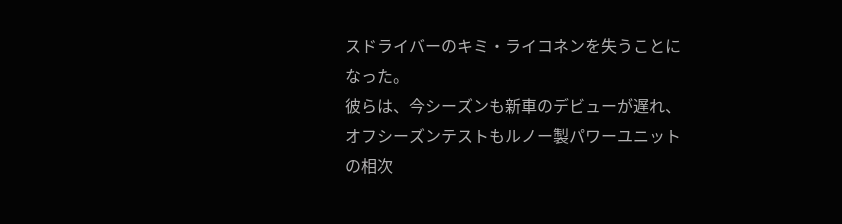スドライバーのキミ・ライコネンを失うことになった。
彼らは、今シーズンも新車のデビューが遅れ、オフシーズンテストもルノー製パワーユニットの相次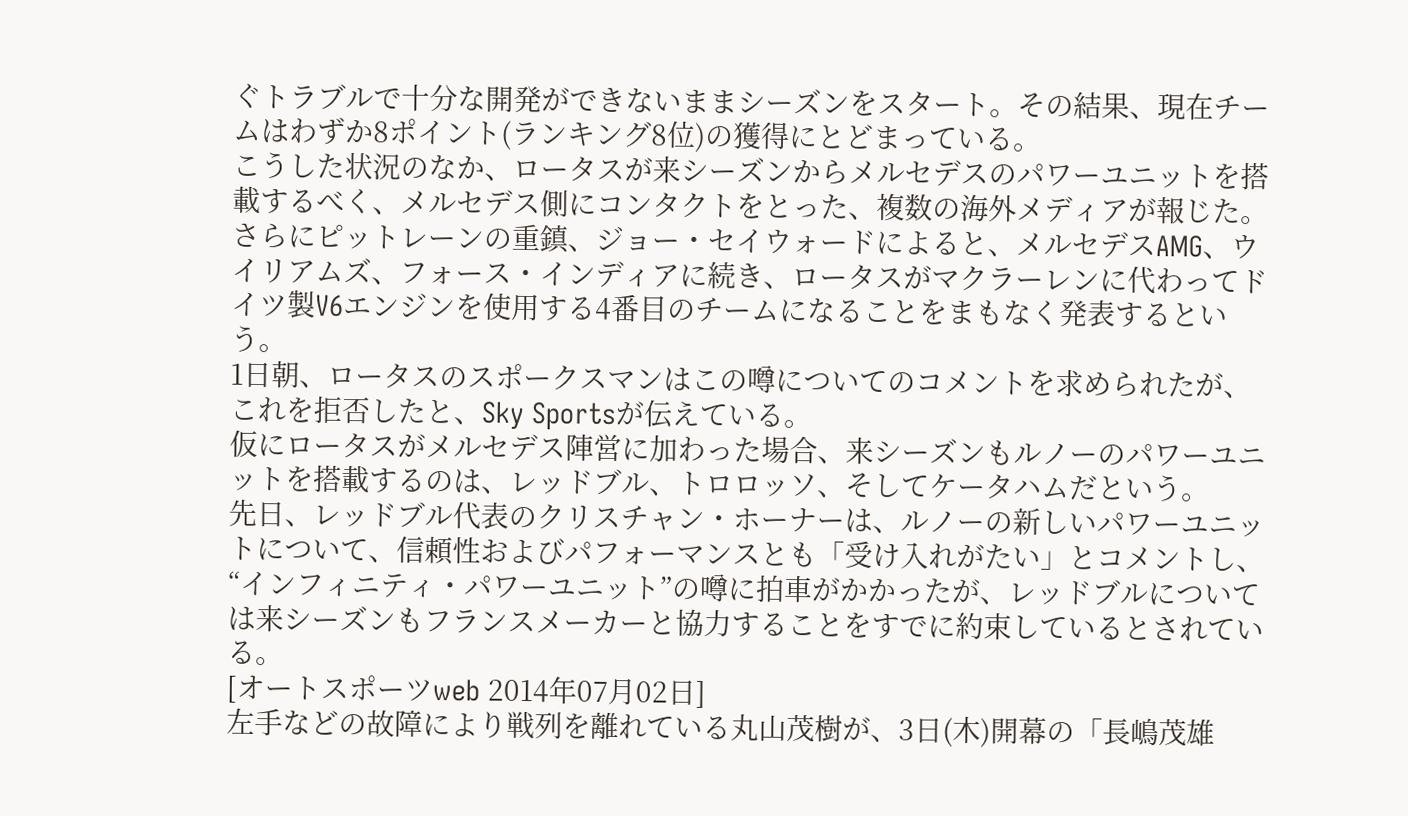ぐトラブルで十分な開発ができないままシーズンをスタート。その結果、現在チームはわずか8ポイント(ランキング8位)の獲得にとどまっている。
こうした状況のなか、ロータスが来シーズンからメルセデスのパワーユニットを搭載するべく、メルセデス側にコンタクトをとった、複数の海外メディアが報じた。
さらにピットレーンの重鎮、ジョー・セイウォードによると、メルセデスAMG、ウイリアムズ、フォース・インディアに続き、ロータスがマクラーレンに代わってドイツ製V6エンジンを使用する4番目のチームになることをまもなく発表するという。
1日朝、ロータスのスポークスマンはこの噂についてのコメントを求められたが、これを拒否したと、Sky Sportsが伝えている。
仮にロータスがメルセデス陣営に加わった場合、来シーズンもルノーのパワーユニットを搭載するのは、レッドブル、トロロッソ、そしてケータハムだという。
先日、レッドブル代表のクリスチャン・ホーナーは、ルノーの新しいパワーユニットについて、信頼性およびパフォーマンスとも「受け入れがたい」とコメントし、“インフィニティ・パワーユニット”の噂に拍車がかかったが、レッドブルについては来シーズンもフランスメーカーと協力することをすでに約束しているとされている。
[オートスポーツweb 2014年07月02日]
左手などの故障により戦列を離れている丸山茂樹が、3日(木)開幕の「長嶋茂雄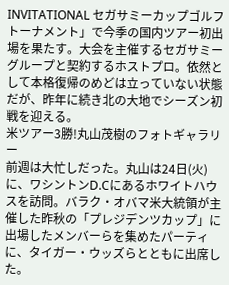INVITATIONAL セガサミーカップゴルフトーナメント」で今季の国内ツアー初出場を果たす。大会を主催するセガサミーグループと契約するホストプロ。依然として本格復帰のめどは立っていない状態だが、昨年に続き北の大地でシーズン初戦を迎える。
米ツアー3勝!丸山茂樹のフォトギャラリー
前週は大忙しだった。丸山は24日(火)に、ワシントンD.Cにあるホワイトハウスを訪問。バラク・オバマ米大統領が主催した昨秋の「プレジデンツカップ」に出場したメンバーらを集めたパーティに、タイガー・ウッズらとともに出席した。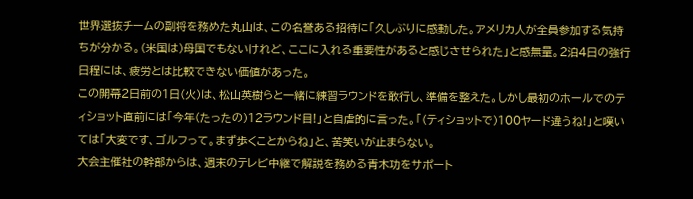世界選抜チームの副将を務めた丸山は、この名誉ある招待に「久しぶりに感動した。アメリカ人が全員参加する気持ちが分かる。(米国は)母国でもないけれど、ここに入れる重要性があると感じさせられた」と感無量。2泊4日の強行日程には、疲労とは比較できない価値があった。
この開幕2日前の1日(火)は、松山英樹らと一緒に練習ラウンドを敢行し、準備を整えた。しかし最初のホールでのティショット直前には「今年(たったの)12ラウンド目!」と自虐的に言った。「(ティショットで)100ヤード違うね!」と嘆いては「大変です、ゴルフって。まず歩くことからね」と、苦笑いが止まらない。
大会主催社の幹部からは、週末のテレビ中継で解説を務める青木功をサポート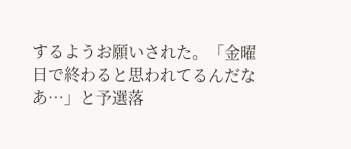するようお願いされた。「金曜日で終わると思われてるんだなあ…」と予選落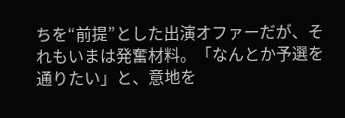ちを“前提”とした出演オファーだが、それもいまは発奮材料。「なんとか予選を通りたい」と、意地を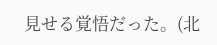見せる覚悟だった。(北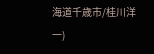海道千歳市/桂川洋一)